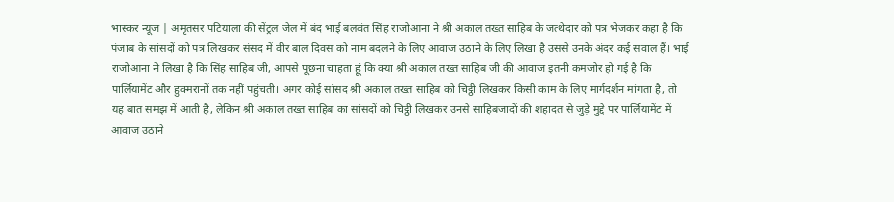भास्कर न्यूज | अमृतसर पटियाला की सेंट्रल जेल में बंद भाई बलवंत सिंह राजोआना ने श्री अकाल तख्त साहिब के जत्थेदार को पत्र भेजकर कहा है कि पंजाब के सांसदों को पत्र लिखकर संसद में वीर बाल दिवस को नाम बदलने के लिए आवाज उठाने के लिए लिखा है उससे उनके अंदर कई सवाल हैं। भाई राजोआना ने लिखा है कि सिंह साहिब जी, आपसे पूछना चाहता हूं कि क्या श्री अकाल तख्त साहिब जी की आवाज इतनी कमजोर हो गई है कि पार्लियामेंट और हुक्मरानों तक नहीं पहुंचती। अगर कोई सांसद श्री अकाल तख्त साहिब को चिट्ठी लिखकर किसी काम के लिए मार्गदर्शन मांगता है, तो यह बात समझ में आती है, लेकिन श्री अकाल तख्त साहिब का सांसदों को चिट्ठी लिखकर उनसे साहिबजादों की शहादत से जुड़े मुद्दे पर पार्लियामेंट में आवाज उठाने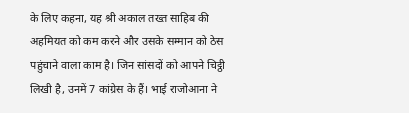के लिए कहना, यह श्री अकाल तख्त साहिब की अहमियत को कम करने और उसके सम्मान को ठेस पहुंचाने वाला काम है। जिन सांसदों को आपने चिट्ठी लिखी है, उनमें 7 कांग्रेस के हैं। भाई राजोआना ने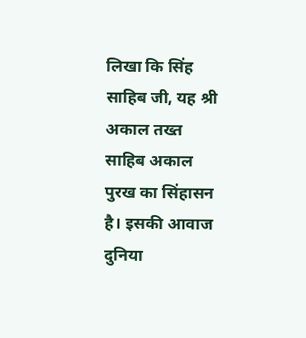लिखा कि सिंह साहिब जी, यह श्री अकाल तख्त साहिब अकाल पुरख का सिंहासन है। इसकी आवाज दुनिया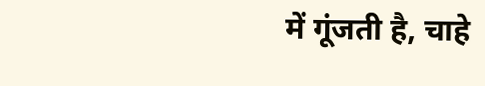में गूंजती है, चाहे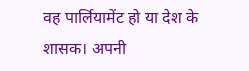वह पार्लियामेंट हो या देश के शासक। अपनी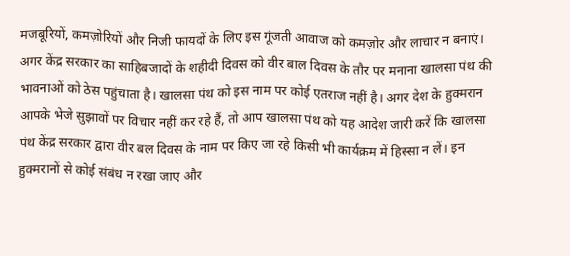मजबूरियों, कमज़ोरियों और निजी फायदों के लिए इस गूंजती आवाज को कमज़ोर और लाचार न बनाएं। अगर केंद्र सरकार का साहिबजादों के शहीदी दिवस को वीर बाल दिवस के तौर पर मनाना खालसा पंथ की भावनाओं को ठेस पहुंचाता है। खालसा पंथ को इस नाम पर कोई एतराज नहीं है। अगर देश के हुक्मरान आपके भेजे सुझावों पर विचार नहीं कर रहे हैं, तो आप खालसा पंथ को यह आदेश जारी करें कि खालसा पंथ केंद्र सरकार द्वारा वीर बल दिवस के नाम पर किए जा रहे किसी भी कार्यक्रम में हिस्सा न लें। इन हुक्मरानों से कोई संबंध न रखा जाए और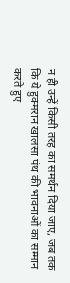न ही उन्हें किसी तरह का समर्थन दिया जाए, जब तक कि ये हुक्मरान खालसा पंथ की भावनाओं का सम्मान करते हुए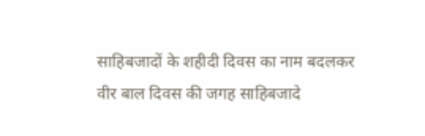साहिबजादों के शहीदी दिवस का नाम बदलकर वीर बाल दिवस की जगह साहिबजादे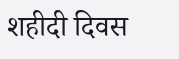शहीदी दिवस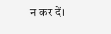न कर दें।